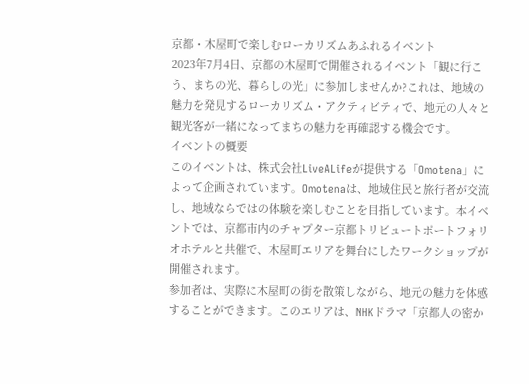京都・木屋町で楽しむローカリズムあふれるイベント
2023年7月4日、京都の木屋町で開催されるイベント「観に行こう、まちの光、暮らしの光」に参加しませんか?これは、地域の魅力を発見するローカリズム・アクティビティで、地元の人々と観光客が一緒になってまちの魅力を再確認する機会です。
イベントの概要
このイベントは、株式会社LiveALifeが提供する「Omotena」によって企画されています。Omotenaは、地域住民と旅行者が交流し、地域ならではの体験を楽しむことを目指しています。本イベントでは、京都市内のチャプター京都トリビュートポートフォリオホテルと共催で、木屋町エリアを舞台にしたワークショップが開催されます。
参加者は、実際に木屋町の街を散策しながら、地元の魅力を体感することができます。このエリアは、NHKドラマ「京都人の密か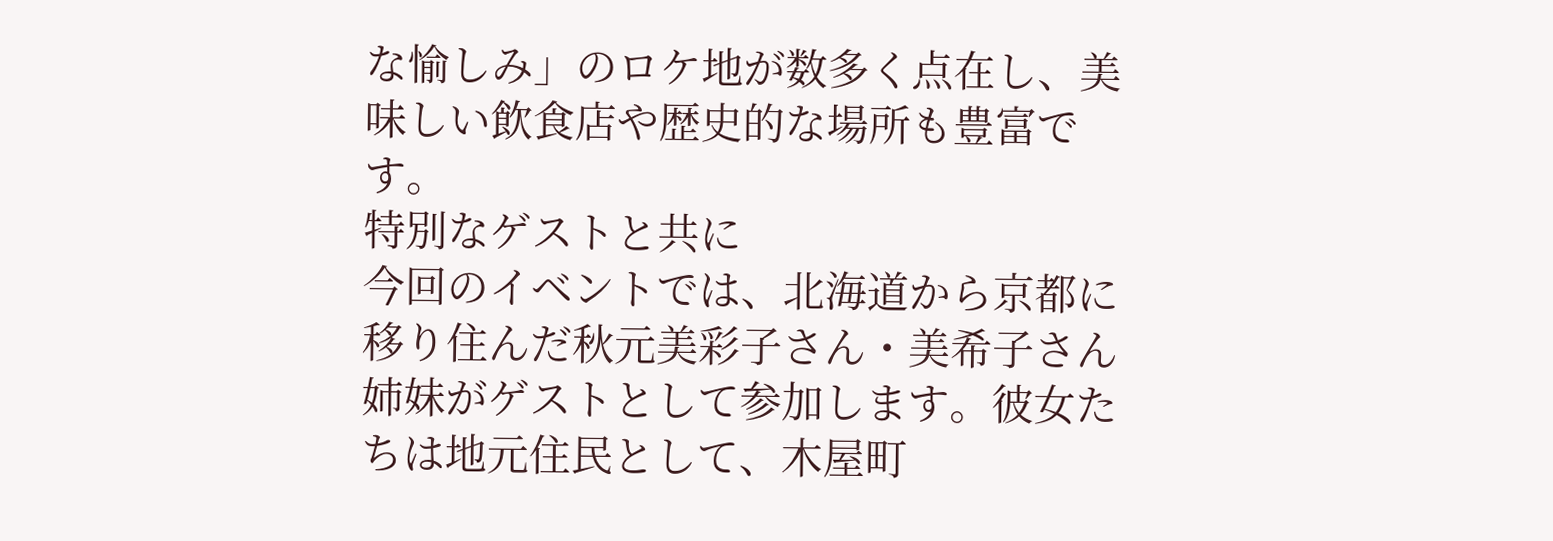な愉しみ」のロケ地が数多く点在し、美味しい飲食店や歴史的な場所も豊富です。
特別なゲストと共に
今回のイベントでは、北海道から京都に移り住んだ秋元美彩子さん・美希子さん姉妹がゲストとして参加します。彼女たちは地元住民として、木屋町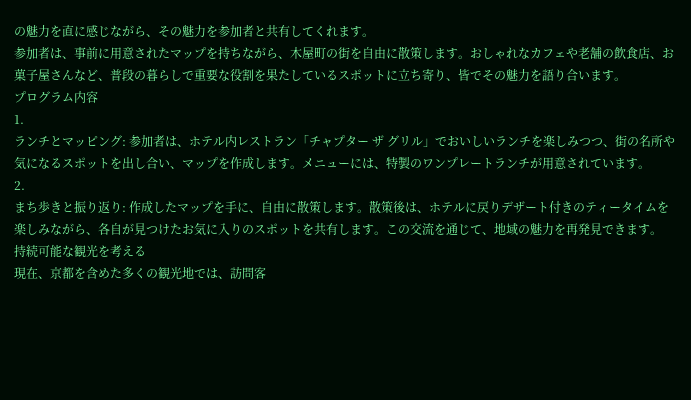の魅力を直に感じながら、その魅力を参加者と共有してくれます。
参加者は、事前に用意されたマップを持ちながら、木屋町の街を自由に散策します。おしゃれなカフェや老舗の飲食店、お菓子屋さんなど、普段の暮らしで重要な役割を果たしているスポットに立ち寄り、皆でその魅力を語り合います。
プログラム内容
1.
ランチとマッピング: 参加者は、ホテル内レストラン「チャプター ザ グリル」でおいしいランチを楽しみつつ、街の名所や気になるスポットを出し合い、マップを作成します。メニューには、特製のワンプレートランチが用意されています。
2.
まち歩きと振り返り: 作成したマップを手に、自由に散策します。散策後は、ホテルに戻りデザート付きのティータイムを楽しみながら、各自が見つけたお気に入りのスポットを共有します。この交流を通じて、地域の魅力を再発見できます。
持続可能な観光を考える
現在、京都を含めた多くの観光地では、訪問客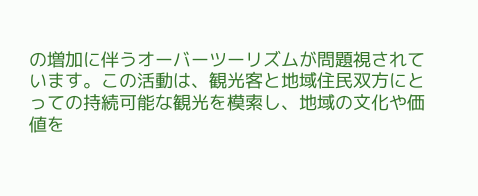の増加に伴うオーバーツーリズムが問題視されています。この活動は、観光客と地域住民双方にとっての持続可能な観光を模索し、地域の文化や価値を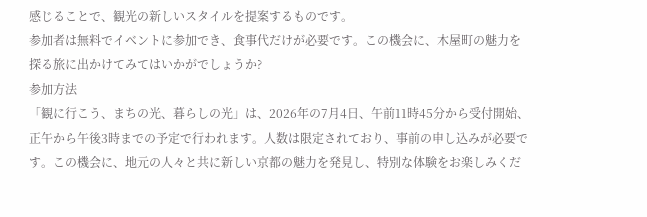感じることで、観光の新しいスタイルを提案するものです。
参加者は無料でイベントに参加でき、食事代だけが必要です。この機会に、木屋町の魅力を探る旅に出かけてみてはいかがでしょうか?
参加方法
「観に行こう、まちの光、暮らしの光」は、2026年の7月4日、午前11時45分から受付開始、正午から午後3時までの予定で行われます。人数は限定されており、事前の申し込みが必要です。この機会に、地元の人々と共に新しい京都の魅力を発見し、特別な体験をお楽しみくだ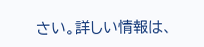さい。詳しい情報は、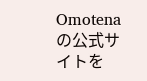Omotenaの公式サイトを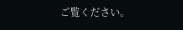ご覧ください。